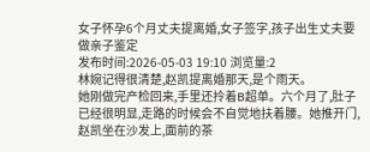女子怀孕6个月丈夫提离婚,女子签字,孩子出生丈夫要做亲子鉴定
发布时间:2026-05-03 19:10 浏览量:2
林婉记得很清楚,赵凯提离婚那天,是个雨天。
她刚做完产检回来,手里还拎着B超单。六个月了,肚子已经很明显,走路的时候会不自觉地扶着腰。她推开门,赵凯坐在沙发上,面前的茶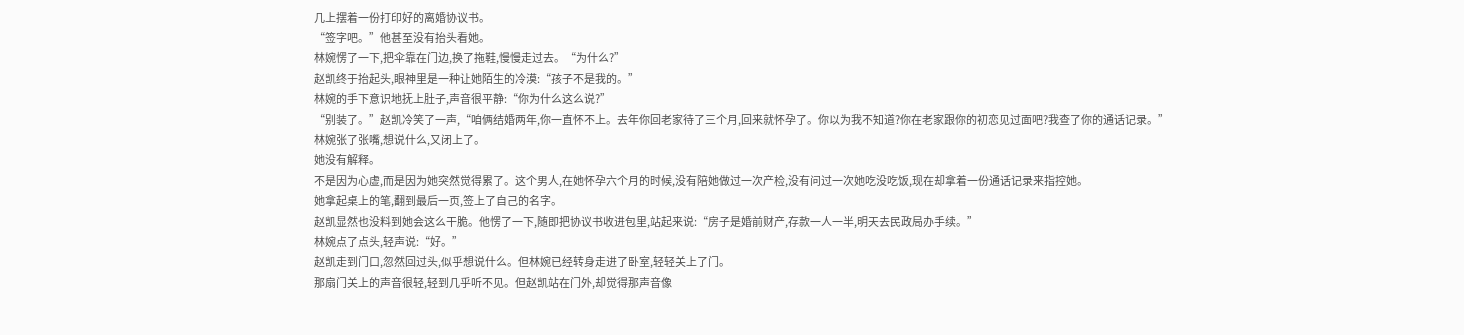几上摆着一份打印好的离婚协议书。
“签字吧。”他甚至没有抬头看她。
林婉愣了一下,把伞靠在门边,换了拖鞋,慢慢走过去。“为什么?”
赵凯终于抬起头,眼神里是一种让她陌生的冷漠:“孩子不是我的。”
林婉的手下意识地抚上肚子,声音很平静:“你为什么这么说?”
“别装了。”赵凯冷笑了一声,“咱俩结婚两年,你一直怀不上。去年你回老家待了三个月,回来就怀孕了。你以为我不知道?你在老家跟你的初恋见过面吧?我查了你的通话记录。”
林婉张了张嘴,想说什么,又闭上了。
她没有解释。
不是因为心虚,而是因为她突然觉得累了。这个男人,在她怀孕六个月的时候,没有陪她做过一次产检,没有问过一次她吃没吃饭,现在却拿着一份通话记录来指控她。
她拿起桌上的笔,翻到最后一页,签上了自己的名字。
赵凯显然也没料到她会这么干脆。他愣了一下,随即把协议书收进包里,站起来说:“房子是婚前财产,存款一人一半,明天去民政局办手续。”
林婉点了点头,轻声说:“好。”
赵凯走到门口,忽然回过头,似乎想说什么。但林婉已经转身走进了卧室,轻轻关上了门。
那扇门关上的声音很轻,轻到几乎听不见。但赵凯站在门外,却觉得那声音像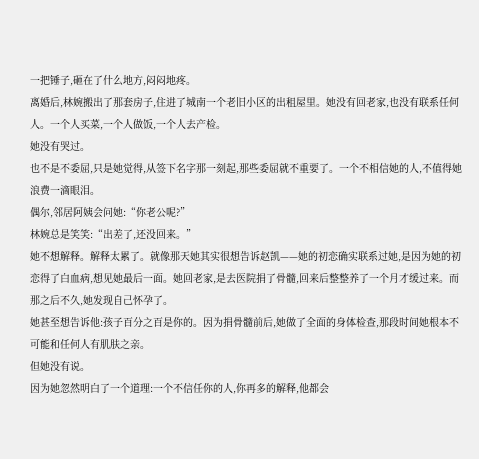一把锤子,砸在了什么地方,闷闷地疼。
离婚后,林婉搬出了那套房子,住进了城南一个老旧小区的出租屋里。她没有回老家,也没有联系任何人。一个人买菜,一个人做饭,一个人去产检。
她没有哭过。
也不是不委屈,只是她觉得,从签下名字那一刻起,那些委屈就不重要了。一个不相信她的人,不值得她浪费一滴眼泪。
偶尔,邻居阿姨会问她:“你老公呢?”
林婉总是笑笑:“出差了,还没回来。”
她不想解释。解释太累了。就像那天她其实很想告诉赵凯——她的初恋确实联系过她,是因为她的初恋得了白血病,想见她最后一面。她回老家,是去医院捐了骨髓,回来后整整养了一个月才缓过来。而那之后不久,她发现自己怀孕了。
她甚至想告诉他:孩子百分之百是你的。因为捐骨髓前后,她做了全面的身体检查,那段时间她根本不可能和任何人有肌肤之亲。
但她没有说。
因为她忽然明白了一个道理:一个不信任你的人,你再多的解释,他都会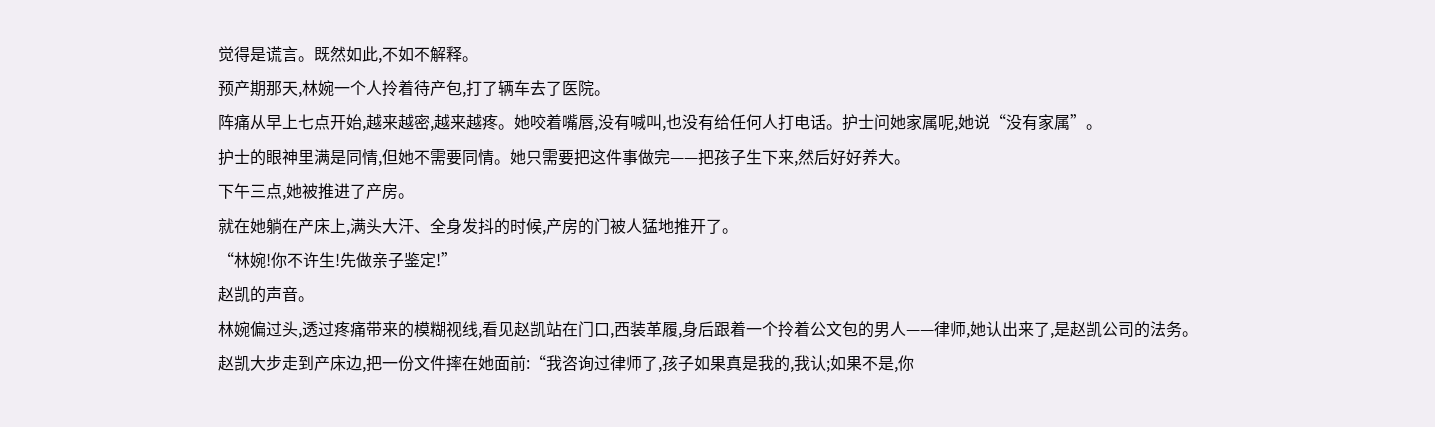觉得是谎言。既然如此,不如不解释。
预产期那天,林婉一个人拎着待产包,打了辆车去了医院。
阵痛从早上七点开始,越来越密,越来越疼。她咬着嘴唇,没有喊叫,也没有给任何人打电话。护士问她家属呢,她说“没有家属”。
护士的眼神里满是同情,但她不需要同情。她只需要把这件事做完——把孩子生下来,然后好好养大。
下午三点,她被推进了产房。
就在她躺在产床上,满头大汗、全身发抖的时候,产房的门被人猛地推开了。
“林婉!你不许生!先做亲子鉴定!”
赵凯的声音。
林婉偏过头,透过疼痛带来的模糊视线,看见赵凯站在门口,西装革履,身后跟着一个拎着公文包的男人——律师,她认出来了,是赵凯公司的法务。
赵凯大步走到产床边,把一份文件摔在她面前:“我咨询过律师了,孩子如果真是我的,我认;如果不是,你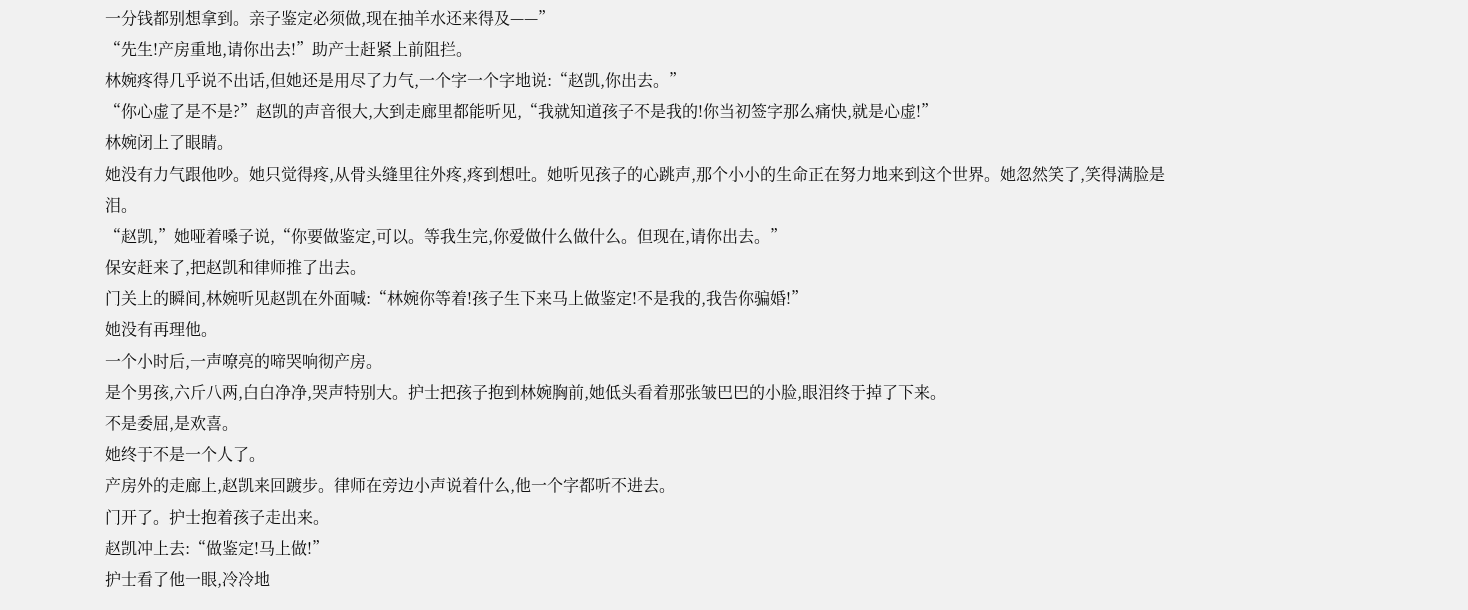一分钱都别想拿到。亲子鉴定必须做,现在抽羊水还来得及——”
“先生!产房重地,请你出去!”助产士赶紧上前阻拦。
林婉疼得几乎说不出话,但她还是用尽了力气,一个字一个字地说:“赵凯,你出去。”
“你心虚了是不是?”赵凯的声音很大,大到走廊里都能听见,“我就知道孩子不是我的!你当初签字那么痛快,就是心虚!”
林婉闭上了眼睛。
她没有力气跟他吵。她只觉得疼,从骨头缝里往外疼,疼到想吐。她听见孩子的心跳声,那个小小的生命正在努力地来到这个世界。她忽然笑了,笑得满脸是泪。
“赵凯,”她哑着嗓子说,“你要做鉴定,可以。等我生完,你爱做什么做什么。但现在,请你出去。”
保安赶来了,把赵凯和律师推了出去。
门关上的瞬间,林婉听见赵凯在外面喊:“林婉你等着!孩子生下来马上做鉴定!不是我的,我告你骗婚!”
她没有再理他。
一个小时后,一声嘹亮的啼哭响彻产房。
是个男孩,六斤八两,白白净净,哭声特别大。护士把孩子抱到林婉胸前,她低头看着那张皱巴巴的小脸,眼泪终于掉了下来。
不是委屈,是欢喜。
她终于不是一个人了。
产房外的走廊上,赵凯来回踱步。律师在旁边小声说着什么,他一个字都听不进去。
门开了。护士抱着孩子走出来。
赵凯冲上去:“做鉴定!马上做!”
护士看了他一眼,冷冷地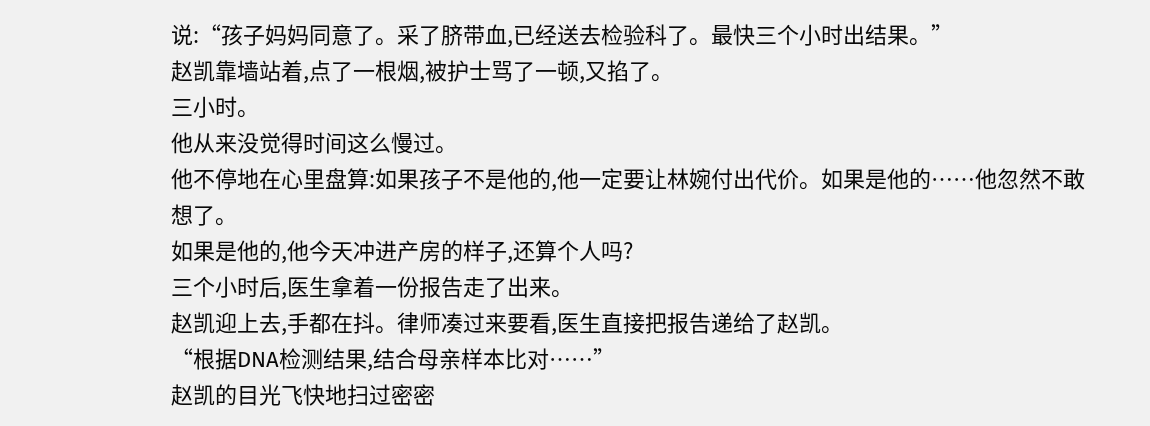说:“孩子妈妈同意了。采了脐带血,已经送去检验科了。最快三个小时出结果。”
赵凯靠墙站着,点了一根烟,被护士骂了一顿,又掐了。
三小时。
他从来没觉得时间这么慢过。
他不停地在心里盘算:如果孩子不是他的,他一定要让林婉付出代价。如果是他的……他忽然不敢想了。
如果是他的,他今天冲进产房的样子,还算个人吗?
三个小时后,医生拿着一份报告走了出来。
赵凯迎上去,手都在抖。律师凑过来要看,医生直接把报告递给了赵凯。
“根据DNA检测结果,结合母亲样本比对……”
赵凯的目光飞快地扫过密密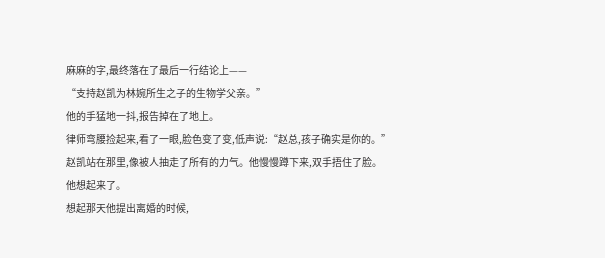麻麻的字,最终落在了最后一行结论上——
“支持赵凯为林婉所生之子的生物学父亲。”
他的手猛地一抖,报告掉在了地上。
律师弯腰捡起来,看了一眼,脸色变了变,低声说:“赵总,孩子确实是你的。”
赵凯站在那里,像被人抽走了所有的力气。他慢慢蹲下来,双手捂住了脸。
他想起来了。
想起那天他提出离婚的时候,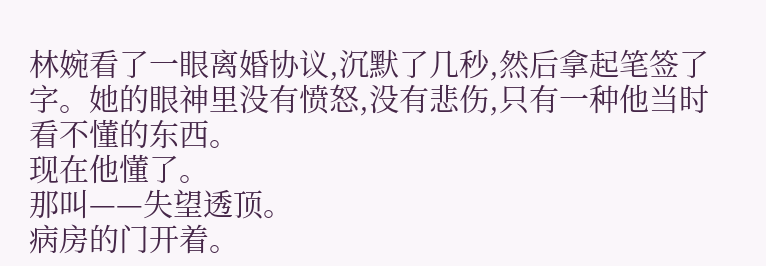林婉看了一眼离婚协议,沉默了几秒,然后拿起笔签了字。她的眼神里没有愤怒,没有悲伤,只有一种他当时看不懂的东西。
现在他懂了。
那叫——失望透顶。
病房的门开着。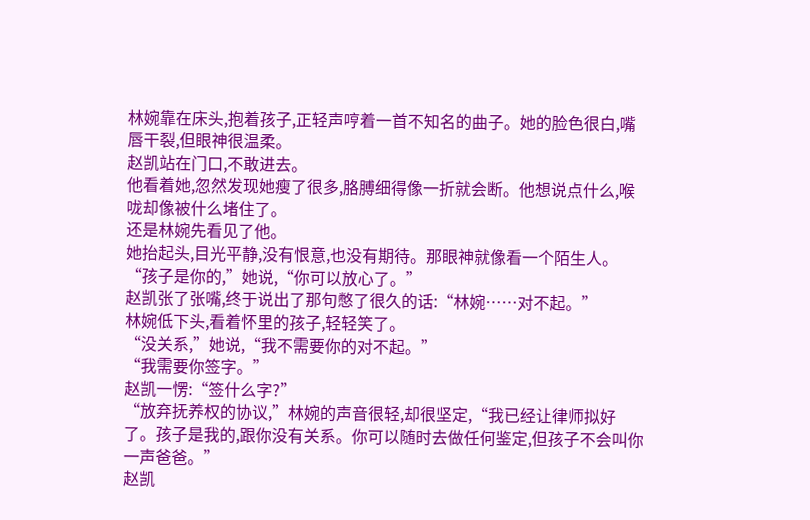林婉靠在床头,抱着孩子,正轻声哼着一首不知名的曲子。她的脸色很白,嘴唇干裂,但眼神很温柔。
赵凯站在门口,不敢进去。
他看着她,忽然发现她瘦了很多,胳膊细得像一折就会断。他想说点什么,喉咙却像被什么堵住了。
还是林婉先看见了他。
她抬起头,目光平静,没有恨意,也没有期待。那眼神就像看一个陌生人。
“孩子是你的,”她说,“你可以放心了。”
赵凯张了张嘴,终于说出了那句憋了很久的话:“林婉……对不起。”
林婉低下头,看着怀里的孩子,轻轻笑了。
“没关系,”她说,“我不需要你的对不起。”
“我需要你签字。”
赵凯一愣:“签什么字?”
“放弃抚养权的协议,”林婉的声音很轻,却很坚定,“我已经让律师拟好了。孩子是我的,跟你没有关系。你可以随时去做任何鉴定,但孩子不会叫你一声爸爸。”
赵凯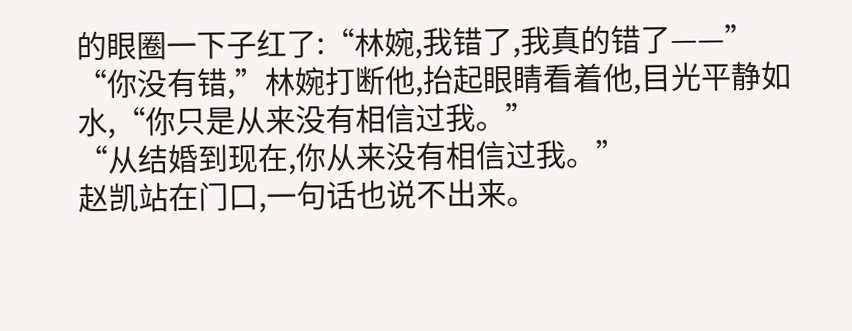的眼圈一下子红了:“林婉,我错了,我真的错了——”
“你没有错,”林婉打断他,抬起眼睛看着他,目光平静如水,“你只是从来没有相信过我。”
“从结婚到现在,你从来没有相信过我。”
赵凯站在门口,一句话也说不出来。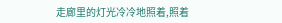走廊里的灯光冷冷地照着,照着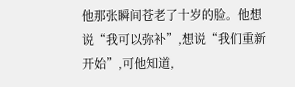他那张瞬间苍老了十岁的脸。他想说“我可以弥补”,想说“我们重新开始”,可他知道,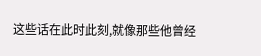这些话在此时此刻,就像那些他曾经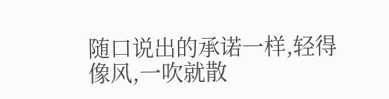随口说出的承诺一样,轻得像风,一吹就散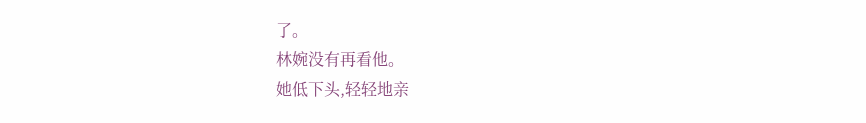了。
林婉没有再看他。
她低下头,轻轻地亲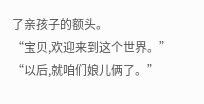了亲孩子的额头。
“宝贝,欢迎来到这个世界。”
“以后,就咱们娘儿俩了。”